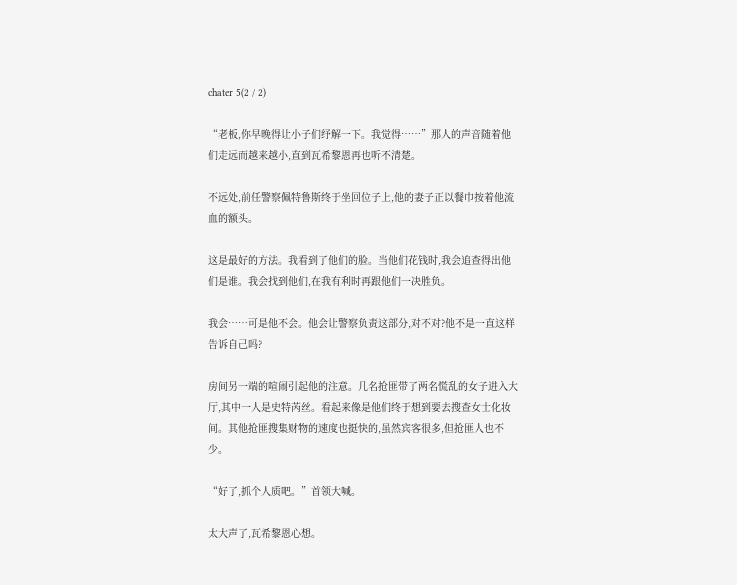chater 5(2 / 2)

“老板,你早晚得让小子们纾解一下。我觉得……”那人的声音随着他们走远而越来越小,直到瓦希黎恩再也听不清楚。

不远处,前任警察佩特鲁斯终于坐回位子上,他的妻子正以餐巾按着他流血的额头。

这是最好的方法。我看到了他们的脸。当他们花钱时,我会追查得出他们是谁。我会找到他们,在我有利时再跟他们一决胜负。

我会……可是他不会。他会让警察负责这部分,对不对?他不是一直这样告诉自己吗?

房间另一端的喧闹引起他的注意。几名抢匪带了两名慌乱的女子进入大厅,其中一人是史特芮丝。看起来像是他们终于想到要去搜查女士化妆间。其他抢匪搜集财物的速度也挺快的,虽然宾客很多,但抢匪人也不少。

“好了,抓个人质吧。”首领大喊。

太大声了,瓦希黎恩心想。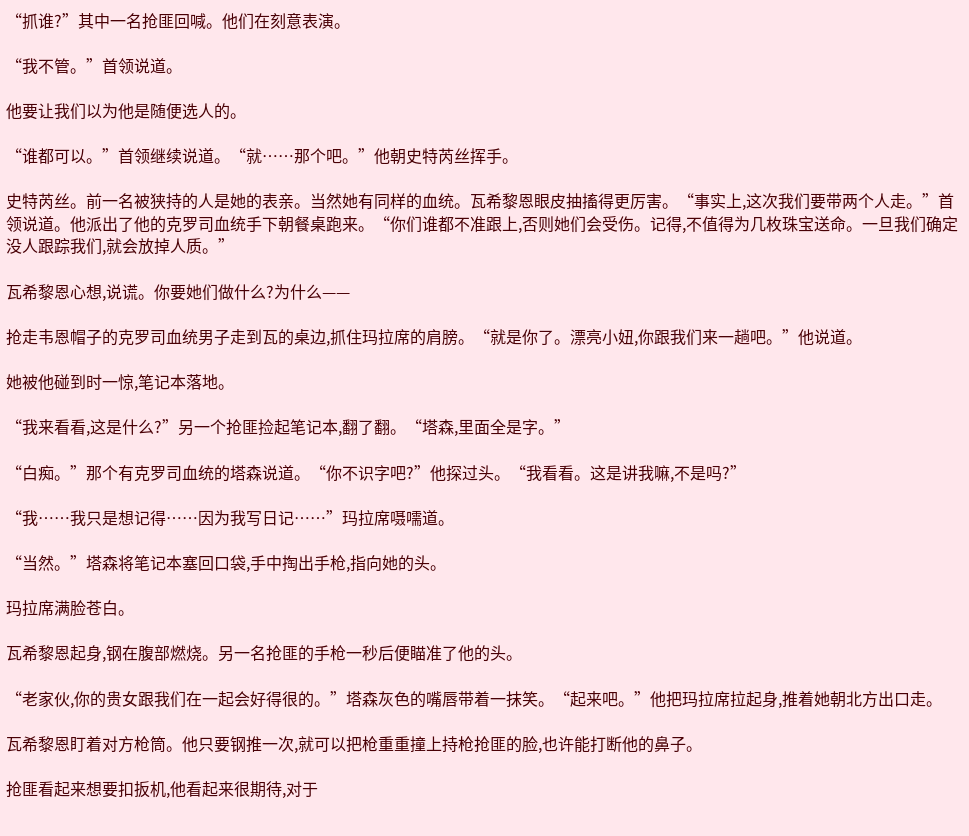“抓谁?”其中一名抢匪回喊。他们在刻意表演。

“我不管。”首领说道。

他要让我们以为他是随便选人的。

“谁都可以。”首领继续说道。“就……那个吧。”他朝史特芮丝挥手。

史特芮丝。前一名被狭持的人是她的表亲。当然她有同样的血统。瓦希黎恩眼皮抽搐得更厉害。“事实上,这次我们要带两个人走。”首领说道。他派出了他的克罗司血统手下朝餐桌跑来。“你们谁都不准跟上,否则她们会受伤。记得,不值得为几枚珠宝送命。一旦我们确定没人跟踪我们,就会放掉人质。”

瓦希黎恩心想,说谎。你要她们做什么?为什么——

抢走韦恩帽子的克罗司血统男子走到瓦的桌边,抓住玛拉席的肩膀。“就是你了。漂亮小妞,你跟我们来一趟吧。”他说道。

她被他碰到时一惊,笔记本落地。

“我来看看,这是什么?”另一个抢匪捡起笔记本,翻了翻。“塔森,里面全是字。”

“白痴。”那个有克罗司血统的塔森说道。“你不识字吧?”他探过头。“我看看。这是讲我嘛,不是吗?”

“我……我只是想记得……因为我写日记……”玛拉席嗫嚅道。

“当然。”塔森将笔记本塞回口袋,手中掏出手枪,指向她的头。

玛拉席满脸苍白。

瓦希黎恩起身,钢在腹部燃烧。另一名抢匪的手枪一秒后便瞄准了他的头。

“老家伙,你的贵女跟我们在一起会好得很的。”塔森灰色的嘴唇带着一抹笑。“起来吧。”他把玛拉席拉起身,推着她朝北方出口走。

瓦希黎恩盯着对方枪筒。他只要钢推一次,就可以把枪重重撞上持枪抢匪的脸,也许能打断他的鼻子。

抢匪看起来想要扣扳机,他看起来很期待,对于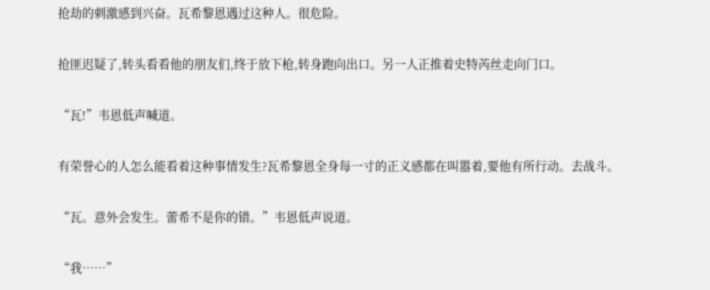抢劫的刺激感到兴奋。瓦希黎恩遇过这种人。很危险。

抢匪迟疑了,转头看看他的朋友们,终于放下枪,转身跑向出口。另一人正推着史特芮丝走向门口。

“瓦!”韦恩低声喊道。

有荣誉心的人怎么能看着这种事情发生?瓦希黎恩全身每一寸的正义感都在叫嚣着,要他有所行动。去战斗。

“瓦。意外会发生。蕾希不是你的错。”韦恩低声说道。

“我……”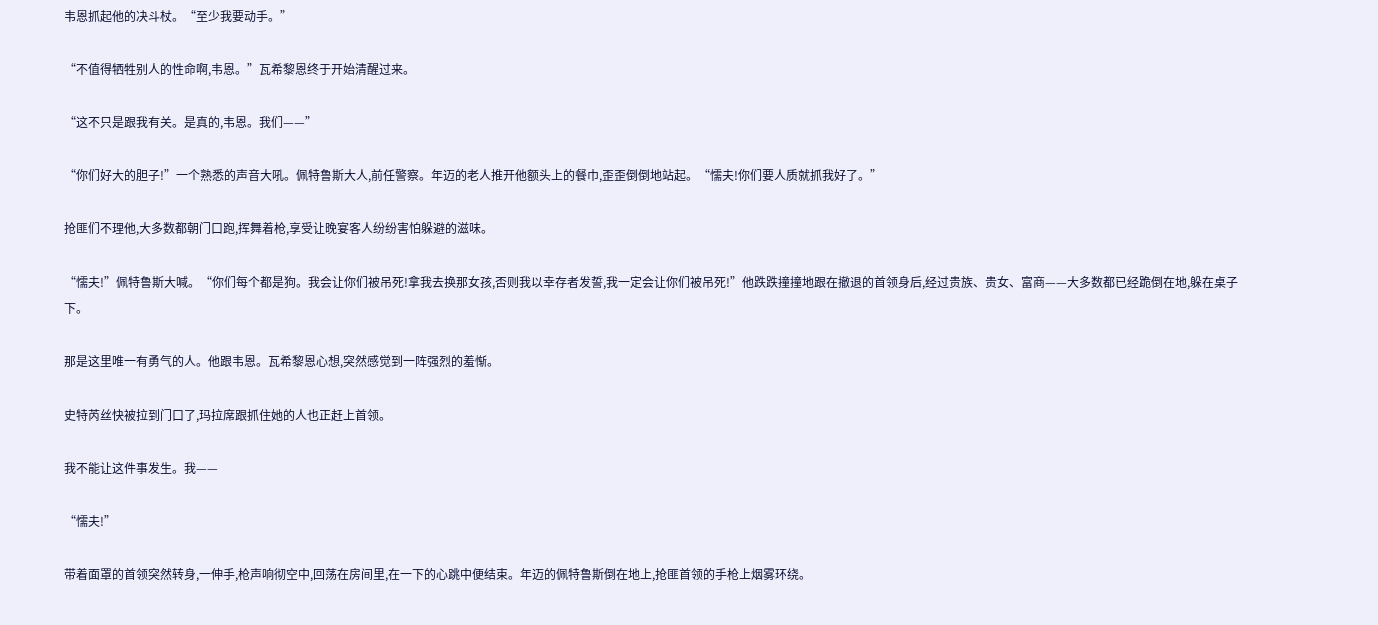韦恩抓起他的决斗杖。“至少我要动手。”

“不值得牺牲别人的性命啊,韦恩。”瓦希黎恩终于开始清醒过来。

“这不只是跟我有关。是真的,韦恩。我们——”

“你们好大的胆子!”一个熟悉的声音大吼。佩特鲁斯大人,前任警察。年迈的老人推开他额头上的餐巾,歪歪倒倒地站起。“懦夫!你们要人质就抓我好了。”

抢匪们不理他,大多数都朝门口跑,挥舞着枪,享受让晚宴客人纷纷害怕躲避的滋味。

“懦夫!”佩特鲁斯大喊。“你们每个都是狗。我会让你们被吊死!拿我去换那女孩,否则我以幸存者发誓,我一定会让你们被吊死!”他跌跌撞撞地跟在撤退的首领身后,经过贵族、贵女、富商——大多数都已经跪倒在地,躲在桌子下。

那是这里唯一有勇气的人。他跟韦恩。瓦希黎恩心想,突然感觉到一阵强烈的羞惭。

史特芮丝快被拉到门口了,玛拉席跟抓住她的人也正赶上首领。

我不能让这件事发生。我——

“懦夫!”

带着面罩的首领突然转身,一伸手,枪声响彻空中,回荡在房间里,在一下的心跳中便结束。年迈的佩特鲁斯倒在地上,抢匪首领的手枪上烟雾环绕。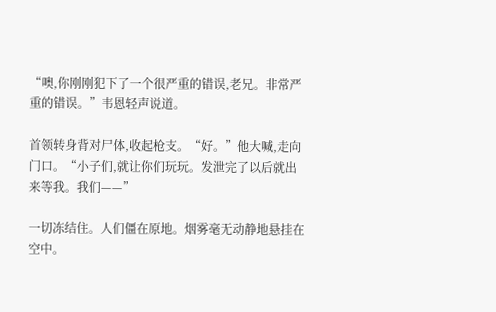“噢,你刚刚犯下了一个很严重的错误,老兄。非常严重的错误。”韦恩轻声说道。

首领转身背对尸体,收起枪支。“好。”他大喊,走向门口。“小子们,就让你们玩玩。发泄完了以后就出来等我。我们——”

一切冻结住。人们僵在原地。烟雾毫无动静地悬挂在空中。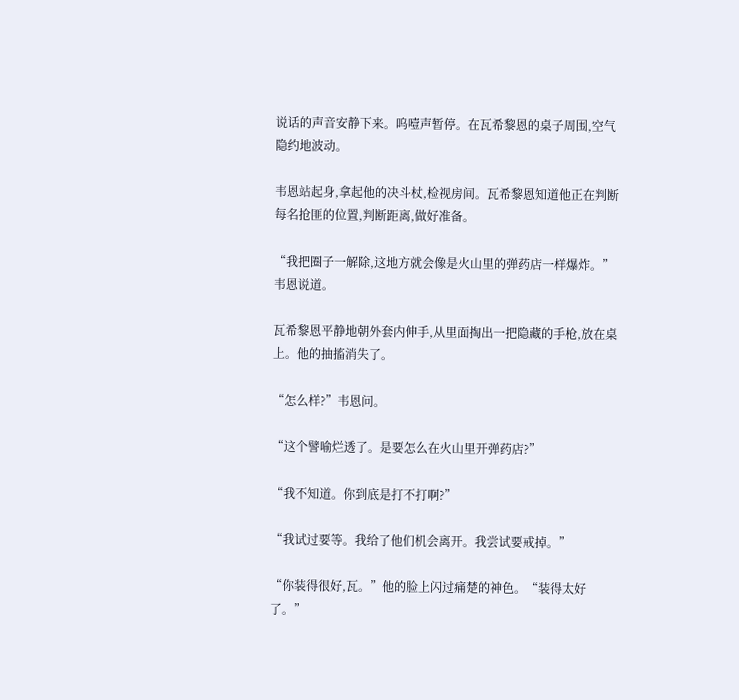说话的声音安静下来。呜噎声暂停。在瓦希黎恩的桌子周围,空气隐约地波动。

韦恩站起身,拿起他的决斗杖,检视房间。瓦希黎恩知道他正在判断每名抢匪的位置,判断距离,做好准备。

“我把圈子一解除,这地方就会像是火山里的弹药店一样爆炸。”韦恩说道。

瓦希黎恩平静地朝外套内伸手,从里面掏出一把隐藏的手枪,放在桌上。他的抽搐消失了。

“怎么样?”韦恩问。

“这个譬喻烂透了。是要怎么在火山里开弹药店?”

“我不知道。你到底是打不打啊?”

“我试过要等。我给了他们机会离开。我尝试要戒掉。”

“你装得很好,瓦。”他的脸上闪过痛楚的神色。“装得太好了。”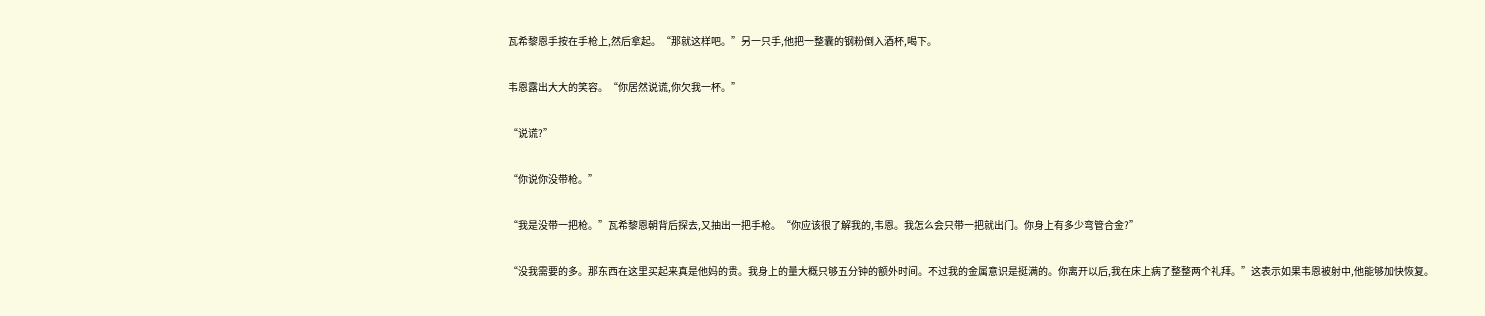瓦希黎恩手按在手枪上,然后拿起。“那就这样吧。”另一只手,他把一整囊的钢粉倒入酒杯,喝下。

韦恩露出大大的笑容。“你居然说谎,你欠我一杯。”

“说谎?”

“你说你没带枪。”

“我是没带一把枪。”瓦希黎恩朝背后探去,又抽出一把手枪。“你应该很了解我的,韦恩。我怎么会只带一把就出门。你身上有多少弯管合金?”

“没我需要的多。那东西在这里买起来真是他妈的贵。我身上的量大概只够五分钟的额外时间。不过我的金属意识是挺满的。你离开以后,我在床上病了整整两个礼拜。”这表示如果韦恩被射中,他能够加快恢复。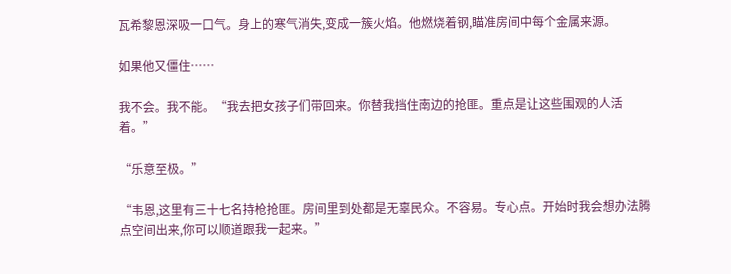瓦希黎恩深吸一口气。身上的寒气消失,变成一簇火焰。他燃烧着钢,瞄准房间中每个金属来源。

如果他又僵住……

我不会。我不能。“我去把女孩子们带回来。你替我挡住南边的抢匪。重点是让这些围观的人活着。”

“乐意至极。”

“韦恩,这里有三十七名持枪抢匪。房间里到处都是无辜民众。不容易。专心点。开始时我会想办法腾点空间出来,你可以顺道跟我一起来。”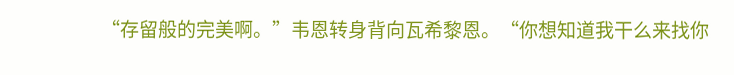“存留般的完美啊。”韦恩转身背向瓦希黎恩。“你想知道我干么来找你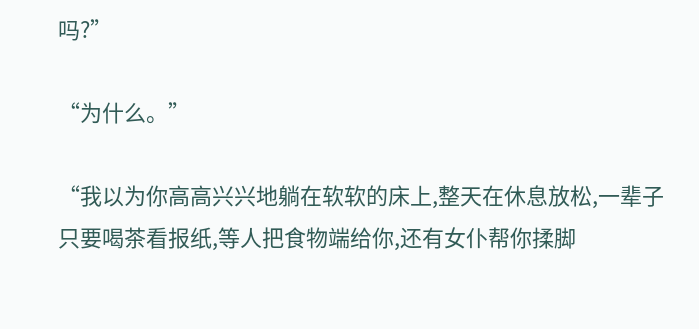吗?”

“为什么。”

“我以为你高高兴兴地躺在软软的床上,整天在休息放松,一辈子只要喝茶看报纸,等人把食物端给你,还有女仆帮你揉脚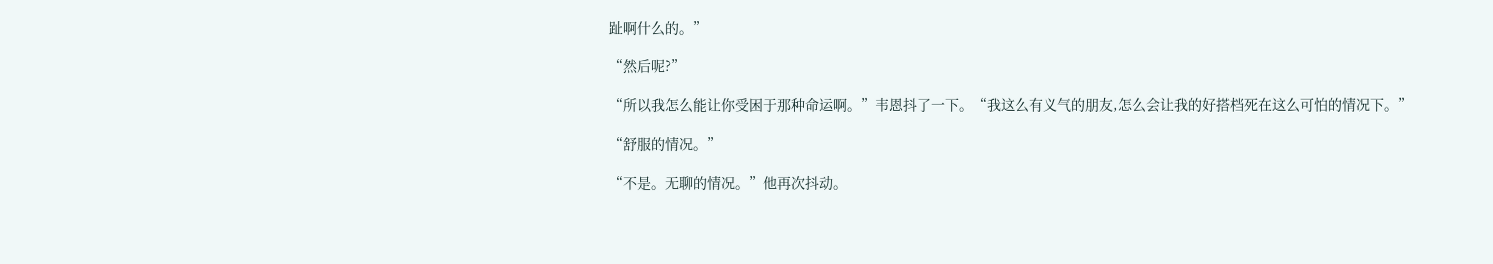趾啊什么的。”

“然后呢?”

“所以我怎么能让你受困于那种命运啊。”韦恩抖了一下。“我这么有义气的朋友,怎么会让我的好搭档死在这么可怕的情况下。”

“舒服的情况。”

“不是。无聊的情况。”他再次抖动。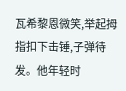瓦希黎恩微笑,举起拇指扣下击锤,子弹待发。他年轻时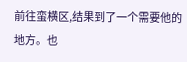前往蛮横区,结果到了一个需要他的地方。也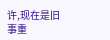许,现在是旧事重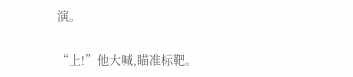演。

“上!”他大喊,瞄准标靶。